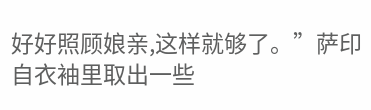好好照顾娘亲,这样就够了。”萨印自衣袖里取出一些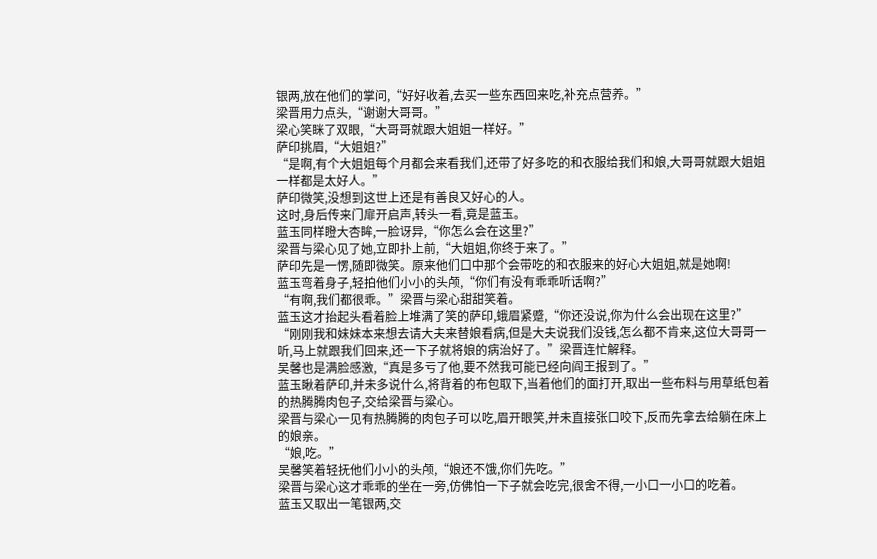银两,放在他们的掌问,“好好收着,去买一些东西回来吃,补充点营养。”
梁晋用力点头,“谢谢大哥哥。”
梁心笑眯了双眼,“大哥哥就跟大姐姐一样好。”
萨印挑眉,“大姐姐?”
“是啊,有个大姐姐每个月都会来看我们,还带了好多吃的和衣服给我们和娘,大哥哥就跟大姐姐一样都是太好人。”
萨印微笑,没想到这世上还是有善良又好心的人。
这时,身后传来门扉开启声,转头一看,竟是蓝玉。
蓝玉同样瞪大杏眸,一脸讶异,“你怎么会在这里?”
梁晋与梁心见了她,立即扑上前,“大姐姐,你终于来了。”
萨印先是一愣,随即微笑。原来他们口中那个会带吃的和衣服来的好心大姐姐,就是她啊!
蓝玉弯着身子,轻拍他们小小的头颅,“你们有没有乖乖听话啊?”
“有啊,我们都很乖。”梁晋与梁心甜甜笑着。
蓝玉这才抬起头看着脸上堆满了笑的萨印,蛾眉紧蹙,“你还没说,你为什么会出现在这里?”
“刚刚我和妹妹本来想去请大夫来替娘看病,但是大夫说我们没钱,怎么都不肯来,这位大哥哥一听,马上就跟我们回来,还一下子就将娘的病治好了。”梁晋连忙解释。
吴馨也是满脸感激,“真是多亏了他,要不然我可能已经向阎王报到了。”
蓝玉瞅着萨印,并未多说什么,将背着的布包取下,当着他们的面打开,取出一些布料与用草纸包着的热腾腾肉包子,交给梁晋与粱心。
梁晋与梁心一见有热腾腾的肉包子可以吃,眉开眼笑,并未直接张口咬下,反而先拿去给躺在床上的娘亲。
“娘,吃。”
吴馨笑着轻抚他们小小的头颅,“娘还不饿,你们先吃。”
梁晋与梁心这才乖乖的坐在一旁,仿佛怕一下子就会吃完,很舍不得,一小口一小口的吃着。
蓝玉又取出一笔银两,交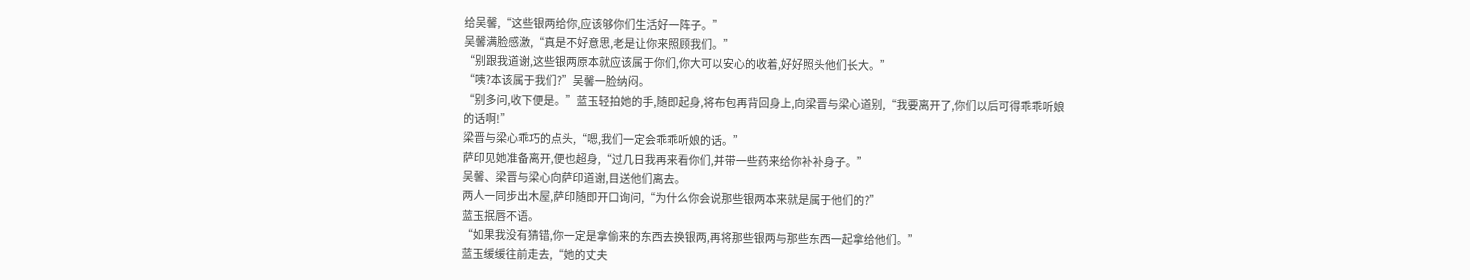给吴馨,“这些银两给你,应该够你们生活好一阵子。”
吴馨满脸感激,“真是不好意思,老是让你来照顾我们。”
“别跟我道谢,这些银两原本就应该属于你们,你大可以安心的收着,好好照头他们长大。”
“咦?本该属于我们?”吴馨一脸纳闷。
“别多问,收下便是。”蓝玉轻拍她的手,随即起身,将布包再背回身上,向梁晋与梁心道别,“我要离开了,你们以后可得乖乖听娘的话啊!”
梁晋与梁心乖巧的点头,“嗯,我们一定会乖乖听娘的话。”
萨印见她准备离开,便也超身,“过几日我再来看你们,并带一些药来给你补补身子。”
吴馨、梁晋与梁心向萨印道谢,目送他们离去。
两人一同步出木屋,萨印随即开口询问,“为什么你会说那些银两本来就是属于他们的?”
蓝玉抿唇不语。
“如果我没有猜错,你一定是拿偷来的东西去换银两,再将那些银两与那些东西一起拿给他们。”
蓝玉缓缓往前走去,“她的丈夫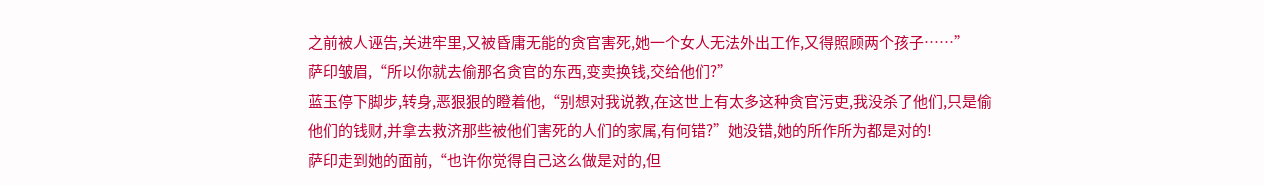之前被人诬告,关进牢里,又被昏庸无能的贪官害死,她一个女人无法外出工作,又得照顾两个孩子……”
萨印皱眉,“所以你就去偷那名贪官的东西,变卖换钱,交给他们?”
蓝玉停下脚步,转身,恶狠狠的瞪着他,“别想对我说教,在这世上有太多这种贪官污吏,我没杀了他们,只是偷他们的钱财,并拿去救济那些被他们害死的人们的家属,有何错?”她没错,她的所作所为都是对的!
萨印走到她的面前,“也许你觉得自己这么做是对的,但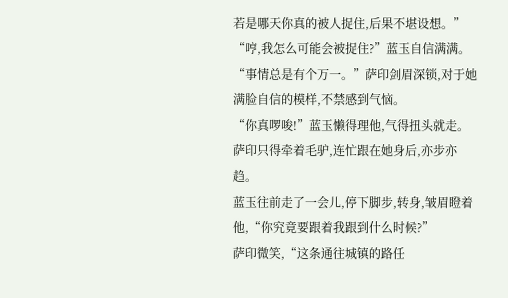若是哪天你真的被人捉住,后果不堪设想。”
“哼,我怎么可能会被捉住?”蓝玉自信满满。
“事情总是有个万一。”萨印剑眉深锁,对于她满脸自信的模样,不禁感到气恼。
“你真啰唆!”蓝玉懒得理他,气得扭头就走。
萨印只得牵着毛驴,连忙跟在她身后,亦步亦趋。
蓝玉往前走了一会儿,停下脚步,转身,皱眉瞪着他,“你究竟要跟着我跟到什么时候?”
萨印微笑,“这条通往城镇的路任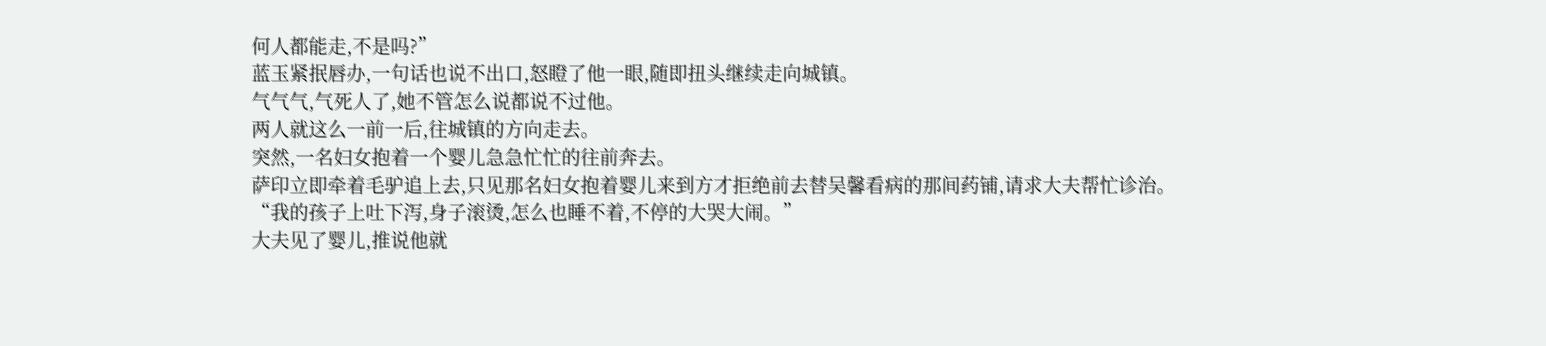何人都能走,不是吗?”
蓝玉紧抿唇办,一句话也说不出口,怒瞪了他一眼,随即扭头继续走向城镇。
气气气,气死人了,她不管怎么说都说不过他。
两人就这么一前一后,往城镇的方向走去。
突然,一名妇女抱着一个婴儿急急忙忙的往前奔去。
萨印立即牵着毛驴追上去,只见那名妇女抱着婴儿来到方才拒绝前去替吴馨看病的那间药铺,请求大夫帮忙诊治。
“我的孩子上吐下泻,身子滚烫,怎么也睡不着,不停的大哭大闹。”
大夫见了婴儿,推说他就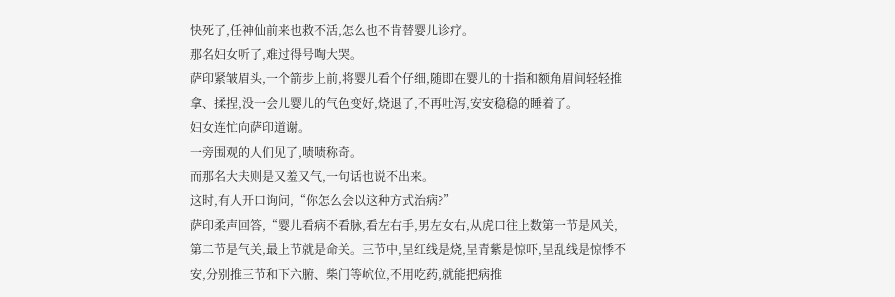快死了,任神仙前来也救不活,怎么也不肯替婴儿诊疗。
那名妇女听了,难过得号啕大哭。
萨印紧皱眉头,一个箭步上前,将婴儿看个仔细,随即在婴儿的十指和额角眉间轻轻推拿、揉捏,没一会儿婴儿的气色变好,烧退了,不再吐泻,安安稳稳的睡着了。
妇女连忙向萨印道谢。
一旁围观的人们见了,啧啧称奇。
而那名大夫则是又羞又气,一句话也说不出来。
这时,有人开口询问,“你怎么会以这种方式治病?”
萨印柔声回答,“婴儿看病不看脉,看左右手,男左女右,从虎口往上数第一节是风关,第二节是气关,最上节就是命关。三节中,呈红线是烧,呈青紫是惊吓,呈乱线是惊悸不安,分别推三节和下六腑、柴门等岤位,不用吃药,就能把病推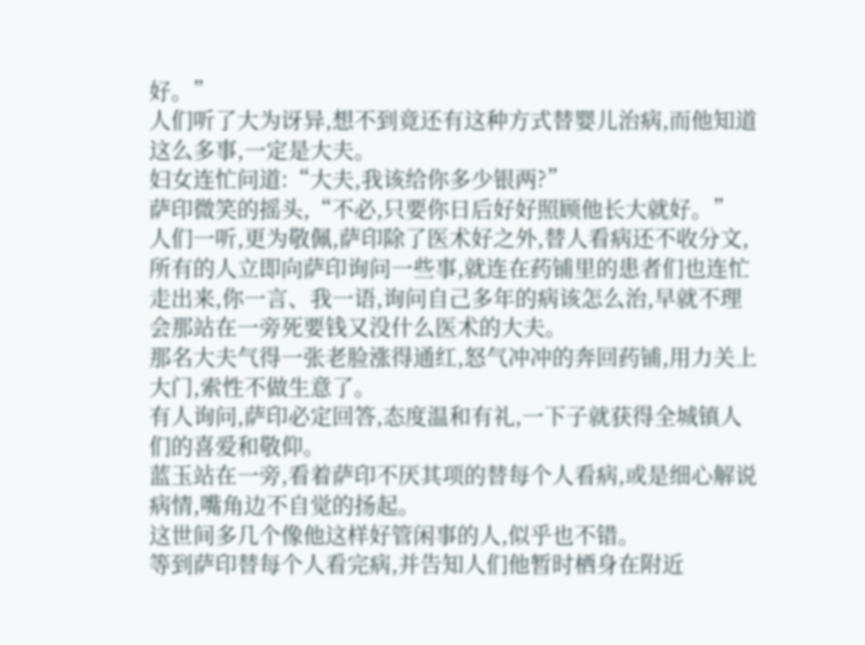好。”
人们听了大为讶异,想不到竟还有这种方式替婴儿治病,而他知道这么多事,一定是大夫。
妇女连忙问道:“大夫,我该给你多少银两?”
萨印微笑的摇头,“不必,只要你日后好好照顾他长大就好。”
人们一听,更为敬佩,萨印除了医术好之外,替人看病还不收分文,所有的人立即向萨印询问一些事,就连在药铺里的患者们也连忙走出来,你一言、我一语,询问自己多年的病该怎么治,早就不理会那站在一旁死要钱又没什么医术的大夫。
那名大夫气得一张老脸涨得通红,怒气冲冲的奔回药铺,用力关上大门,索性不做生意了。
有人询问,萨印必定回答,态度温和有礼,一下子就获得全城镇人们的喜爱和敬仰。
蓝玉站在一旁,看着萨印不厌其项的替每个人看病,或是细心解说病情,嘴角边不自觉的扬起。
这世间多几个像他这样好管闲事的人,似乎也不错。
等到萨印替每个人看完病,并告知人们他暂时栖身在附近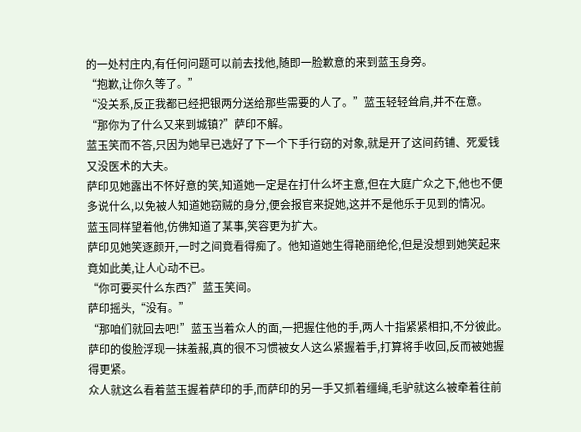的一处村庄内,有任何问题可以前去找他,随即一脸歉意的来到蓝玉身旁。
“抱歉,让你久等了。”
“没关系,反正我都已经把银两分送给那些需要的人了。”蓝玉轻轻耸肩,并不在意。
“那你为了什么又来到城镇?”萨印不解。
蓝玉笑而不答,只因为她早已选好了下一个下手行窃的对象,就是开了这间药铺、死爱钱又没医术的大夫。
萨印见她露出不怀好意的笑,知道她一定是在打什么坏主意,但在大庭广众之下,他也不便多说什么,以免被人知道她窃贼的身分,便会报官来捉她,这并不是他乐于见到的情况。
蓝玉同样望着他,仿佛知道了某事,笑容更为扩大。
萨印见她笑逐颜开,一时之间竟看得痴了。他知道她生得艳丽绝伦,但是没想到她笑起来竟如此美,让人心动不已。
“你可要买什么东西?”蓝玉笑间。
萨印摇头,“没有。”
“那咱们就回去吧!”蓝玉当着众人的面,一把握住他的手,两人十指紧紧相扣,不分彼此。
萨印的俊脸浮现一抹羞赧,真的很不习惯被女人这么紧握着手,打算将手收回,反而被她握得更紧。
众人就这么看着蓝玉握着萨印的手,而萨印的另一手又抓着缰绳,毛驴就这么被牵着往前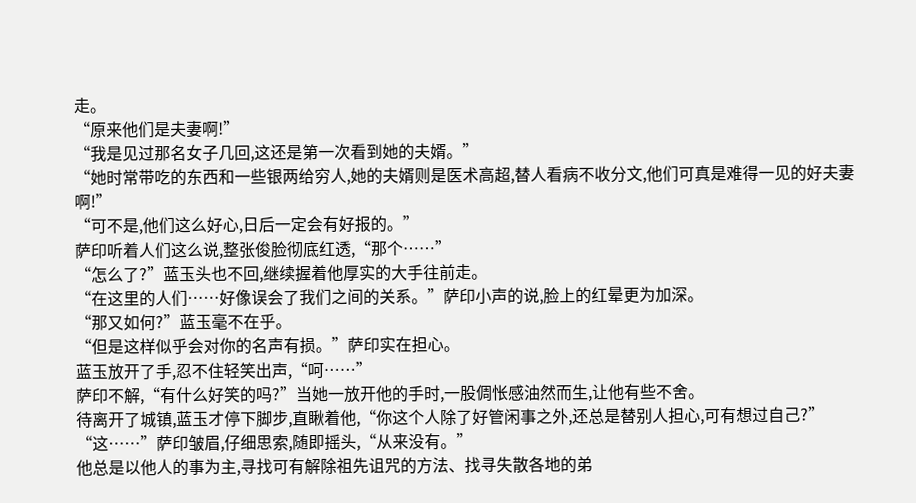走。
“原来他们是夫妻啊!”
“我是见过那名女子几回,这还是第一次看到她的夫婿。”
“她时常带吃的东西和一些银两给穷人,她的夫婿则是医术高超,替人看病不收分文,他们可真是难得一见的好夫妻啊!”
“可不是,他们这么好心,日后一定会有好报的。”
萨印听着人们这么说,整张俊脸彻底红透,“那个……”
“怎么了?”蓝玉头也不回,继续握着他厚实的大手往前走。
“在这里的人们……好像误会了我们之间的关系。”萨印小声的说,脸上的红晕更为加深。
“那又如何?”蓝玉毫不在乎。
“但是这样似乎会对你的名声有损。”萨印实在担心。
蓝玉放开了手,忍不住轻笑出声,“呵……”
萨印不解,“有什么好笑的吗?”当她一放开他的手时,一股倜怅感油然而生,让他有些不舍。
待离开了城镇,蓝玉才停下脚步,直瞅着他,“你这个人除了好管闲事之外,还总是替别人担心,可有想过自己?”
“这……”萨印皱眉,仔细思索,随即摇头,“从来没有。”
他总是以他人的事为主,寻找可有解除祖先诅咒的方法、找寻失散各地的弟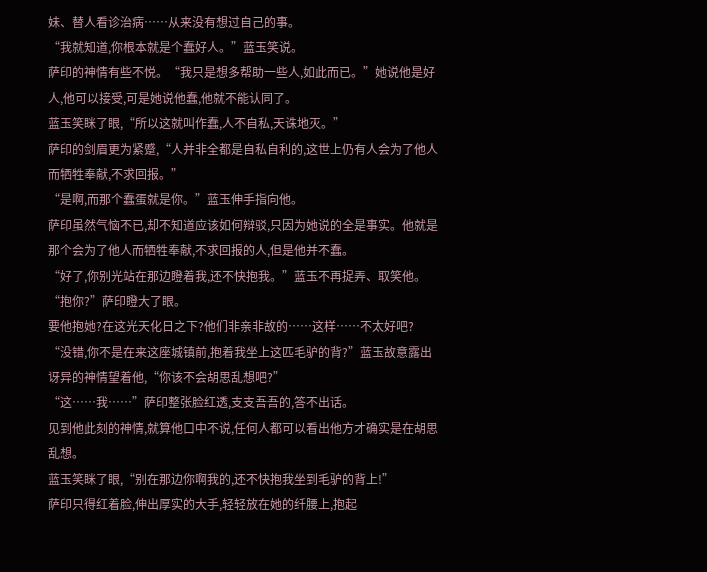妹、替人看诊治病……从来没有想过自己的事。
“我就知道,你根本就是个蠢好人。”蓝玉笑说。
萨印的神情有些不悦。“我只是想多帮助一些人,如此而已。”她说他是好人,他可以接受,可是她说他蠢,他就不能认同了。
蓝玉笑眯了眼,“所以这就叫作蠢,人不自私,天诛地灭。”
萨印的剑眉更为紧蹙,“人并非全都是自私自利的,这世上仍有人会为了他人而牺牲奉献,不求回报。”
“是啊,而那个蠢蛋就是你。”蓝玉伸手指向他。
萨印虽然气恼不已,却不知道应该如何辩驳,只因为她说的全是事实。他就是那个会为了他人而牺牲奉献,不求回报的人,但是他并不蠢。
“好了,你别光站在那边瞪着我,还不快抱我。”蓝玉不再捉弄、取笑他。
“抱你?”萨印瞪大了眼。
要他抱她?在这光天化日之下?他们非亲非故的……这样……不太好吧?
“没错,你不是在来这座城镇前,抱着我坐上这匹毛驴的背?”蓝玉故意露出讶异的神情望着他,“你该不会胡思乱想吧?”
“这……我……”萨印整张脸红透,支支吾吾的,答不出话。
见到他此刻的神情,就算他口中不说,任何人都可以看出他方才确实是在胡思乱想。
蓝玉笑眯了眼,“别在那边你啊我的,还不快抱我坐到毛驴的背上!”
萨印只得红着脸,伸出厚实的大手,轻轻放在她的纤腰上,抱起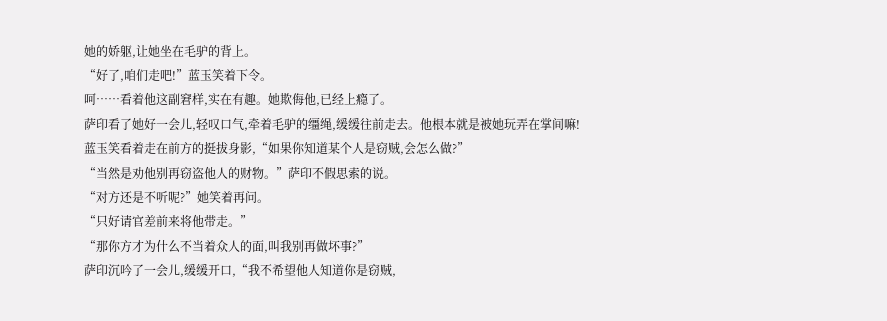她的娇躯,让她坐在毛驴的背上。
“好了,咱们走吧!”蓝玉笑着下令。
呵……看着他这副窘样,实在有趣。她欺侮他,已经上瘾了。
萨印看了她好一会儿,轻叹口气,牵着毛驴的缰绳,缓缓往前走去。他根本就是被她玩弄在掌间嘛!
蓝玉笑看着走在前方的挺拔身影,“如果你知道某个人是窃贼,会怎么做?”
“当然是劝他别再窃盗他人的财物。”萨印不假思索的说。
“对方还是不听呢?”她笑着再问。
“只好请官差前来将他带走。”
“那你方才为什么不当着众人的面,叫我别再做坏事?”
萨印沉吟了一会儿,缓缓开口,“我不希望他人知道你是窃贼,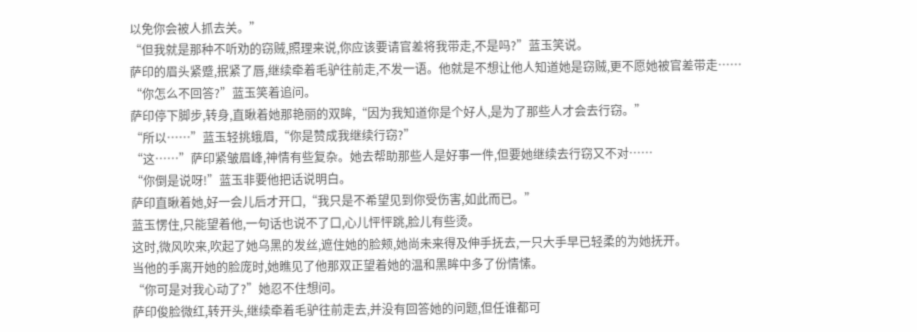以免你会被人抓去关。”
“但我就是那种不听劝的窃贼,照理来说,你应该要请官差将我带走,不是吗?”蓝玉笑说。
萨印的眉头紧蹙,抿紧了唇,继续牵着毛驴往前走,不发一语。他就是不想让他人知道她是窃贼,更不愿她被官差带走……
“你怎么不回答?”蓝玉笑着追问。
萨印停下脚步,转身,直瞅着她那艳丽的双眸,“因为我知道你是个好人,是为了那些人才会去行窃。”
“所以……”蓝玉轻挑蛾眉,“你是赞成我继续行窃?”
“这……”萨印紧皱眉峰,神情有些复杂。她去帮助那些人是好事一件,但要她继续去行窃又不对……
“你倒是说呀!”蓝玉非要他把话说明白。
萨印直瞅着她,好一会儿后才开口,“我只是不希望见到你受伤害,如此而已。”
蓝玉愣住,只能望着他,一句话也说不了口,心儿怦怦跳,脸儿有些烫。
这时,微风吹来,吹起了她乌黑的发丝,遮住她的脸颊,她尚未来得及伸手抚去,一只大手早已轻柔的为她抚开。
当他的手离开她的脸庞时,她瞧见了他那双正望着她的温和黑眸中多了份情愫。
“你可是对我心动了?”她忍不住想问。
萨印俊脸微红,转开头,继续牵着毛驴往前走去,并没有回答她的问题,但任谁都可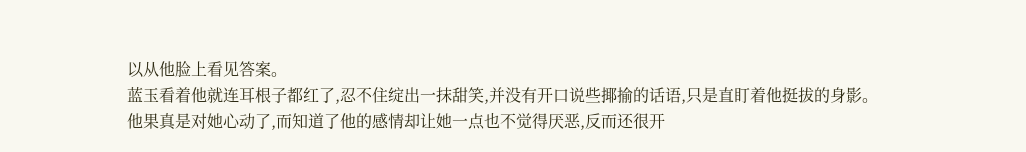以从他脸上看见答案。
蓝玉看着他就连耳根子都红了,忍不住绽出一抹甜笑,并没有开口说些揶揄的话语,只是直盯着他挺拔的身影。
他果真是对她心动了,而知道了他的感情却让她一点也不觉得厌恶,反而还很开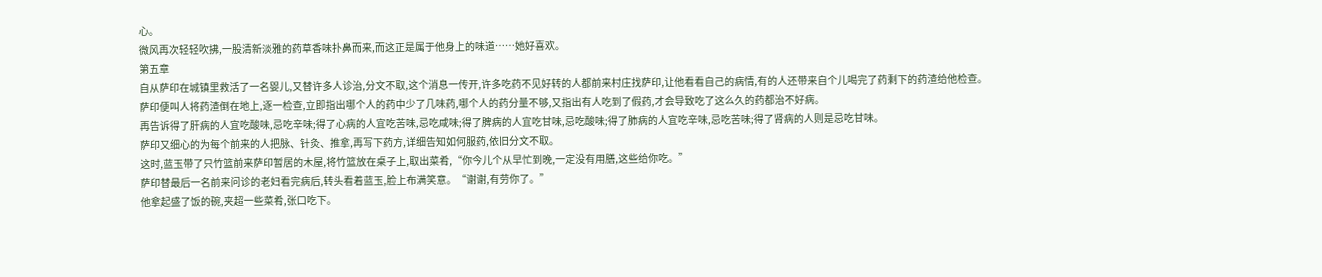心。
微风再次轻轻吹拂,一股清新淡雅的药草香味扑鼻而来,而这正是属于他身上的味道……她好喜欢。
第五章
自从萨印在城镇里救活了一名婴儿,又替许多人诊治,分文不取,这个消息一传开,许多吃药不见好转的人都前来村庄找萨印,让他看看自己的病情,有的人还带来自个儿喝完了药剩下的药渣给他检查。
萨印便叫人将药渣倒在地上,逐一检查,立即指出哪个人的药中少了几味药,哪个人的药分量不够,又指出有人吃到了假药,才会导致吃了这么久的药都治不好病。
再告诉得了肝病的人宜吃酸味,忌吃辛味;得了心病的人宜吃苦味,忌吃咸味;得了脾病的人宜吃甘味,忌吃酸味;得了肺病的人宜吃辛味,忌吃苦味;得了肾病的人则是忌吃甘味。
萨印又细心的为每个前来的人把脉、针灸、推拿,再写下药方,详细告知如何服药,依旧分文不取。
这时,蓝玉带了只竹篮前来萨印暂居的木屋,将竹篮放在桌子上,取出菜肴,“你今儿个从早忙到晚,一定没有用膳,这些给你吃。”
萨印替最后一名前来问诊的老妇看完病后,转头看着蓝玉,脸上布满笑意。“谢谢,有劳你了。”
他拿起盛了饭的碗,夹超一些菜肴,张口吃下。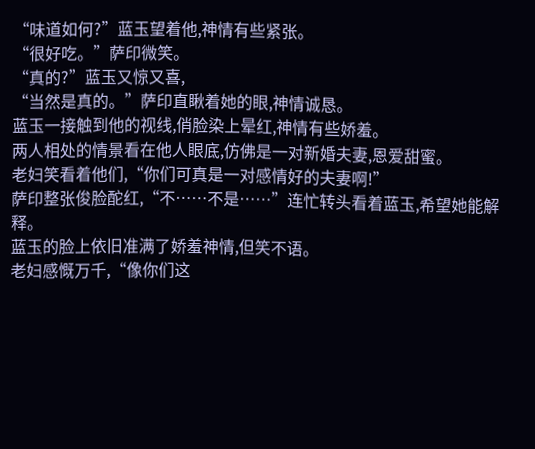“味道如何?”蓝玉望着他,神情有些紧张。
“很好吃。”萨印微笑。
“真的?”蓝玉又惊又喜,
“当然是真的。”萨印直瞅着她的眼,神情诚恳。
蓝玉一接触到他的视线,俏脸染上晕红,神情有些娇羞。
两人相处的情景看在他人眼底,仿佛是一对新婚夫妻,恩爱甜蜜。
老妇笑看着他们,“你们可真是一对感情好的夫妻啊!”
萨印整张俊脸酡红,“不……不是……”连忙转头看着蓝玉,希望她能解释。
蓝玉的脸上依旧准满了娇羞神情,但笑不语。
老妇感慨万千,“像你们这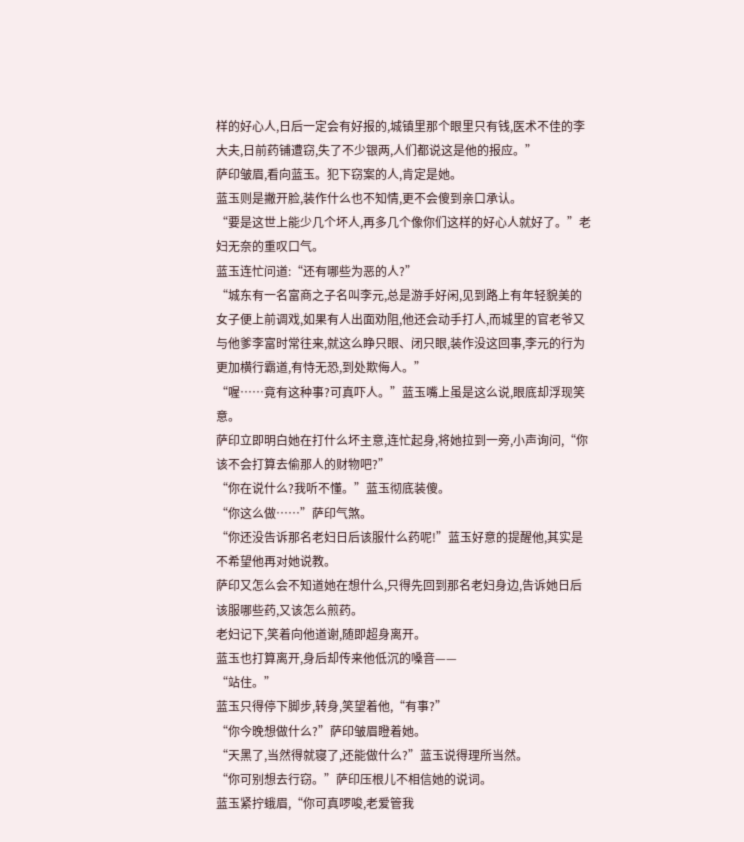样的好心人,日后一定会有好报的,城镇里那个眼里只有钱,医术不佳的李大夫,日前药铺遭窃,失了不少银两,人们都说这是他的报应。”
萨印皱眉,看向蓝玉。犯下窃案的人,肯定是她。
蓝玉则是撇开脸,装作什么也不知情,更不会傻到亲口承认。
“要是这世上能少几个坏人,再多几个像你们这样的好心人就好了。”老妇无奈的重叹口气。
蓝玉连忙问道:“还有哪些为恶的人?”
“城东有一名富商之子名叫李元,总是游手好闲,见到路上有年轻貌美的女子便上前调戏,如果有人出面劝阻,他还会动手打人,而城里的官老爷又与他爹李富时常往来,就这么睁只眼、闭只眼,装作没这回事,李元的行为更加横行霸道,有恃无恐,到处欺侮人。”
“喔……竟有这种事?可真吓人。”蓝玉嘴上虽是这么说,眼底却浮现笑意。
萨印立即明白她在打什么坏主意,连忙起身,将她拉到一旁,小声询问,“你该不会打算去偷那人的财物吧?”
“你在说什么?我听不懂。”蓝玉彻底装傻。
“你这么做……”萨印气煞。
“你还没告诉那名老妇日后该服什么药呢!”蓝玉好意的提醒他,其实是不希望他再对她说教。
萨印又怎么会不知道她在想什么,只得先回到那名老妇身边,告诉她日后该服哪些药,又该怎么煎药。
老妇记下,笑着向他道谢,随即超身离开。
蓝玉也打算离开,身后却传来他低沉的嗓音——
“站住。”
蓝玉只得停下脚步,转身,笑望着他,“有事?”
“你今晚想做什么?”萨印皱眉瞪着她。
“天黑了,当然得就寝了,还能做什么?”蓝玉说得理所当然。
“你可别想去行窃。”萨印压根儿不相信她的说词。
蓝玉紧拧蛾眉,“你可真啰唆,老爱管我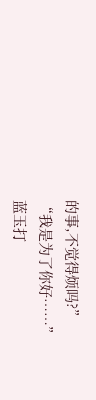的事,不觉得烦吗?”
“我是为了你好……”
蓝玉打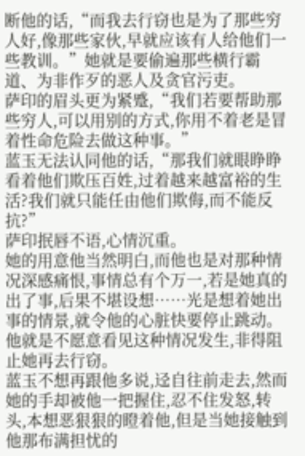断他的话,“而我去行窃也是为了那些穷人好,像那些家伙,早就应该有人给他们一些教训。”她就是要偷遍那些横行霸道、为非作歹的恶人及贪官污吏。
萨印的眉头更为紧蹙,“我们若要帮助那些穷人,可以用别的方式,你用不着老是冒着性命危险去做这种事。”
蓝玉无法认同他的话,“那我们就眼睁睁看着他们欺压百姓,过着越来越富裕的生活?我们就只能任由他们欺侮,而不能反抗?”
萨印抿唇不语,心情沉重。
她的用意他当然明白,而他也是对那种情况深感痛恨,事情总有个万一,若是她真的出了事,后果不堪设想……光是想着她出事的情景,就令他的心脏快要停止跳动。
他就是不愿意看见这种情况发生,非得阻止她再去行窃。
蓝玉不想再跟他多说,迳自往前走去,然而她的手却被他一把握住,忍不住发怒,转头,本想恶狠狠的瞪着他,但是当她接触到他那布满担忧的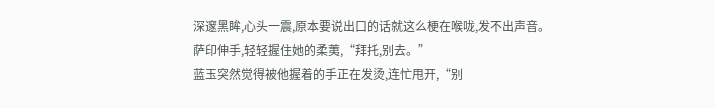深邃黑眸,心头一震,原本要说出口的话就这么梗在喉咙,发不出声音。
萨印伸手,轻轻握住她的柔荑,“拜托,别去。”
蓝玉突然觉得被他握着的手正在发烫,连忙甩开,“别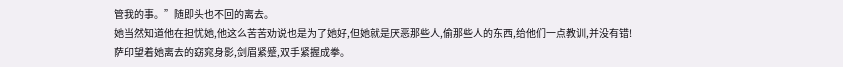管我的事。”随即头也不回的离去。
她当然知道他在担忧她,他这么苦苦劝说也是为了她好,但她就是厌恶那些人,偷那些人的东西,给他们一点教训,并没有错!
萨印望着她离去的窈窕身影,剑眉紧蹙,双手紧握成拳。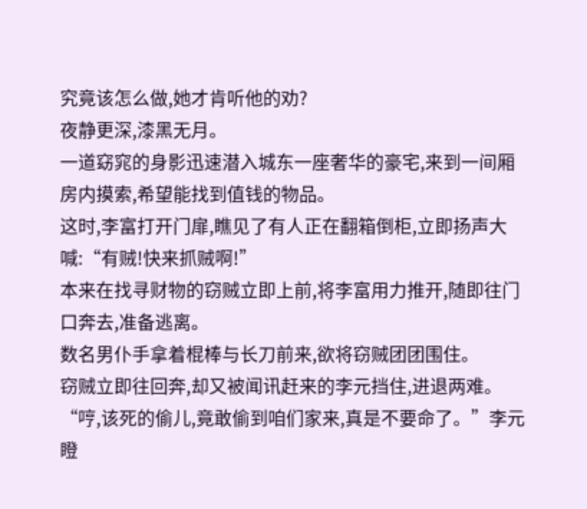究竟该怎么做,她才肯听他的劝?
夜静更深,漆黑无月。
一道窈窕的身影迅速潜入城东一座奢华的豪宅,来到一间厢房内摸索,希望能找到值钱的物品。
这时,李富打开门扉,瞧见了有人正在翻箱倒柜,立即扬声大喊:“有贼!快来抓贼啊!”
本来在找寻财物的窃贼立即上前,将李富用力推开,随即往门口奔去,准备逃离。
数名男仆手拿着棍棒与长刀前来,欲将窃贼团团围住。
窃贼立即往回奔,却又被闻讯赶来的李元挡住,进退两难。
“哼,该死的偷儿,竟敢偷到咱们家来,真是不要命了。”李元瞪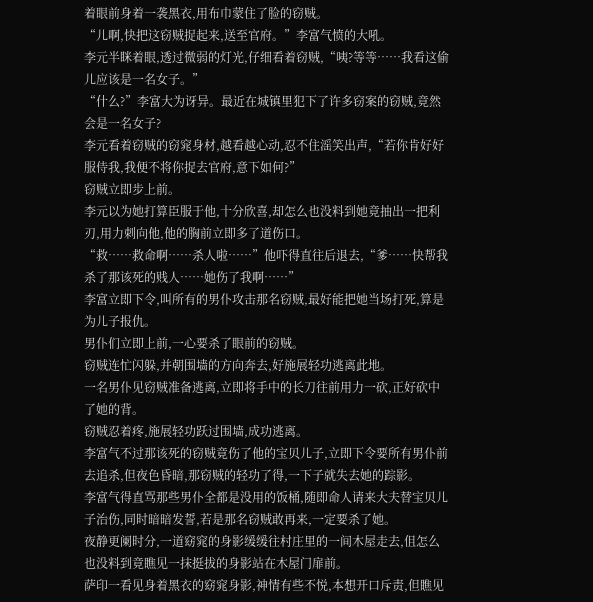着眼前身着一袭黑衣,用布巾蒙住了脸的窃贼。
“儿啊,快把这窃贼捉起来,送至官府。”李富气愤的大吼。
李元半眯着眼,透过微弱的灯光,仔细看着窃贼,“咦?等等……我看这偷儿应该是一名女子。”
“什么?”李富大为讶异。最近在城镇里犯下了许多窃案的窃贼,竟然会是一名女子?
李元看着窃贼的窃窕身材,越看越心动,忍不住滛笑出声,“若你肯好好服侍我,我便不将你捉去官府,意下如何?”
窃贼立即步上前。
李元以为她打算臣服于他,十分欣喜,却怎么也没料到她竟抽出一把利刃,用力刺向他,他的胸前立即多了道伤口。
“救……救命啊……杀人啦……”他吓得直往后退去,“爹……快帮我杀了那该死的贱人……她伤了我啊……”
李富立即下令,叫所有的男仆攻击那名窃贼,最好能把她当场打死,算是为儿子报仇。
男仆们立即上前,一心要杀了眼前的窃贼。
窃贼连忙闪躲,并朝围墙的方向奔去,好施展轻功逃离此地。
一名男仆见窃贼准备逃离,立即将手中的长刀往前用力一砍,正好砍中了她的背。
窃贼忍着疼,施展轻功跃过围墙,成功逃离。
李富气不过那该死的窃贼竟伤了他的宝贝儿子,立即下令要所有男仆前去追杀,但夜色昏暗,那窃贼的轻功了得,一下子就失去她的踪影。
李富气得直骂那些男仆全都是没用的饭桶,随即命人请来大夫替宝贝儿子治伤,同时暗暗发誓,若是那名窃贼敢再来,一定要杀了她。
夜静更阑时分,一道窈窕的身影缓缓往村庄里的一间木屋走去,伹怎么也没料到竟瞧见一抹挺拔的身影站在木屋门扉前。
萨印一看见身着黑衣的窈窕身影,神情有些不悦,本想开口斥责,但瞧见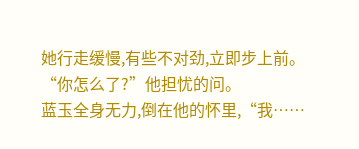她行走缓慢,有些不对劲,立即步上前。
“你怎么了?”他担忧的问。
蓝玉全身无力,倒在他的怀里,“我……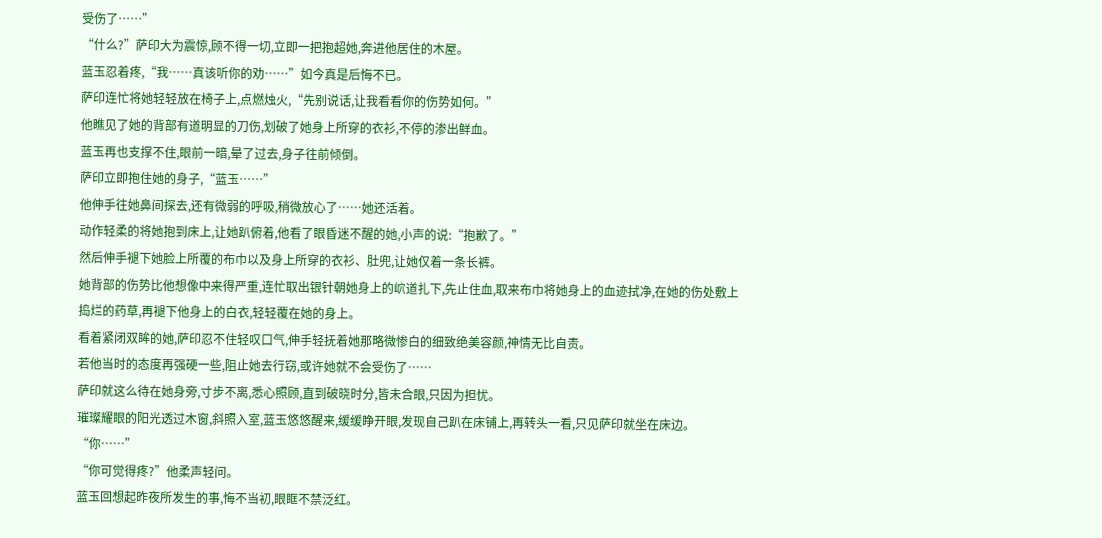受伤了……”
“什么?”萨印大为震惊,顾不得一切,立即一把抱超她,奔进他居住的木屋。
蓝玉忍着疼,“我……真该听你的劝……”如今真是后悔不已。
萨印连忙将她轻轻放在椅子上,点燃烛火,“先别说话,让我看看你的伤势如何。”
他瞧见了她的背部有道明显的刀伤,划破了她身上所穿的衣衫,不停的渗出鲜血。
蓝玉再也支撑不住,眼前一暗,晕了过去,身子往前倾倒。
萨印立即抱住她的身子,“蓝玉……”
他伸手往她鼻间探去,还有微弱的呼吸,稍微放心了……她还活着。
动作轻柔的将她抱到床上,让她趴俯着,他看了眼昏迷不醒的她,小声的说:“抱歉了。”
然后伸手褪下她脸上所覆的布巾以及身上所穿的衣衫、肚兜,让她仅着一条长裤。
她背部的伤势比他想像中来得严重,连忙取出银针朝她身上的岤道扎下,先止住血,取来布巾将她身上的血迹拭净,在她的伤处敷上捣烂的药草,再褪下他身上的白衣,轻轻覆在她的身上。
看着紧闭双眸的她,萨印忍不住轻叹口气,伸手轻抚着她那略微惨白的细致绝美容颜,神情无比自责。
若他当时的态度再强硬一些,阻止她去行窃,或许她就不会受伤了……
萨印就这么待在她身旁,寸步不离,悉心照顾,直到破晓时分,皆未合眼,只因为担忧。
璀璨耀眼的阳光透过木窗,斜照入室,蓝玉悠悠醒来,缓缓睁开眼,发现自己趴在床铺上,再转头一看,只见萨印就坐在床边。
“你……”
“你可觉得疼?”他柔声轻问。
蓝玉回想起昨夜所发生的事,悔不当初,眼眶不禁泛红。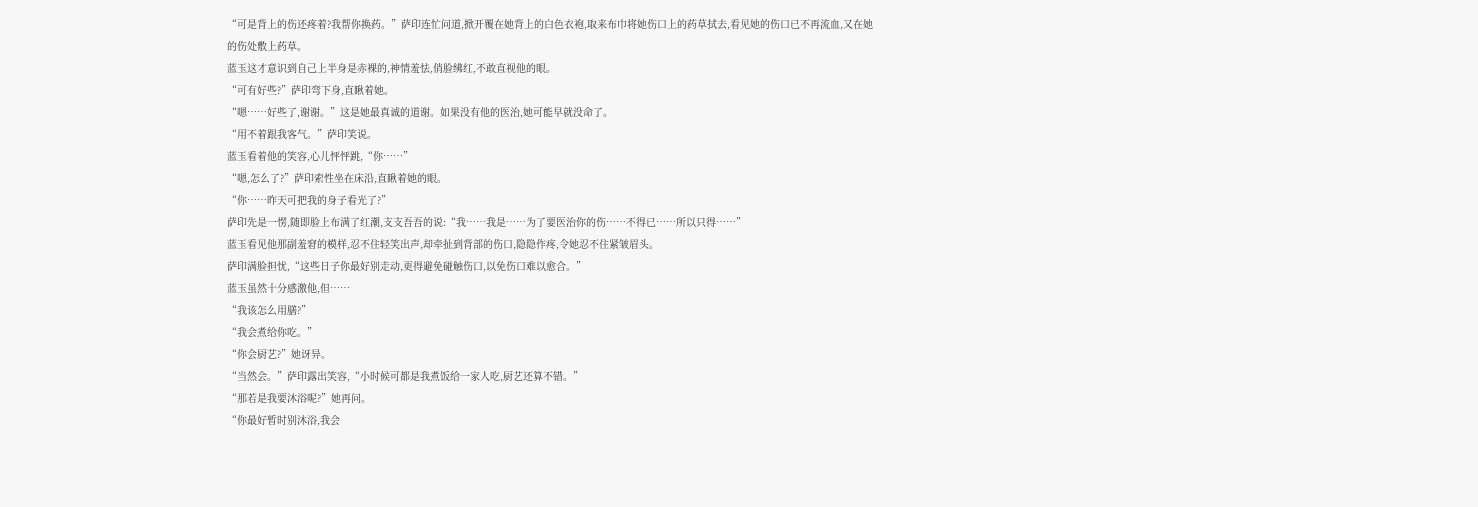“可是背上的伤还疼着?我帮你换药。”萨印连忙问道,掀开覆在她背上的白色衣袍,取来布巾将她伤口上的药草拭去,看见她的伤口已不再流血,又在她的伤处敷上药草。
蓝玉这才意识到自己上半身是赤裸的,神情羞怯,俏脸绋红,不敢直视他的眼。
“可有好些?”萨印弯下身,直瞅着她。
“嗯……好些了,谢谢。”这是她最真诚的道谢。如果没有他的医治,她可能早就没命了。
“用不着跟我客气。”萨印笑说。
蓝玉看着他的笑容,心儿怦怦跳,“你……”
“嗯,怎么了?”萨印索性坐在床沿,直瞅着她的眼。
“你……昨天可把我的身子看光了?”
萨印先是一愣,随即脸上布满了红潮,支支吾吾的说:“我……我是……为了要医治你的伤……不得已……所以只得……”
蓝玉看见他那副羞窘的模样,忍不住轻笑出声,却牵扯到背部的伤口,隐隐作疼,令她忍不住紧皱眉头。
萨印满脸担忧,“这些日子你最好别走动,更得避免碰触伤口,以免伤口难以愈合。”
蓝玉虽然十分感激他,但……
“我该怎么用膳?”
“我会煮给你吃。”
“你会厨艺?”她讶异。
“当然会。”萨印露出笑容,“小时候可都是我煮饭给一家人吃,厨艺还算不错。”
“那若是我要沐浴呢?”她再问。
“你最好暂时别沐浴,我会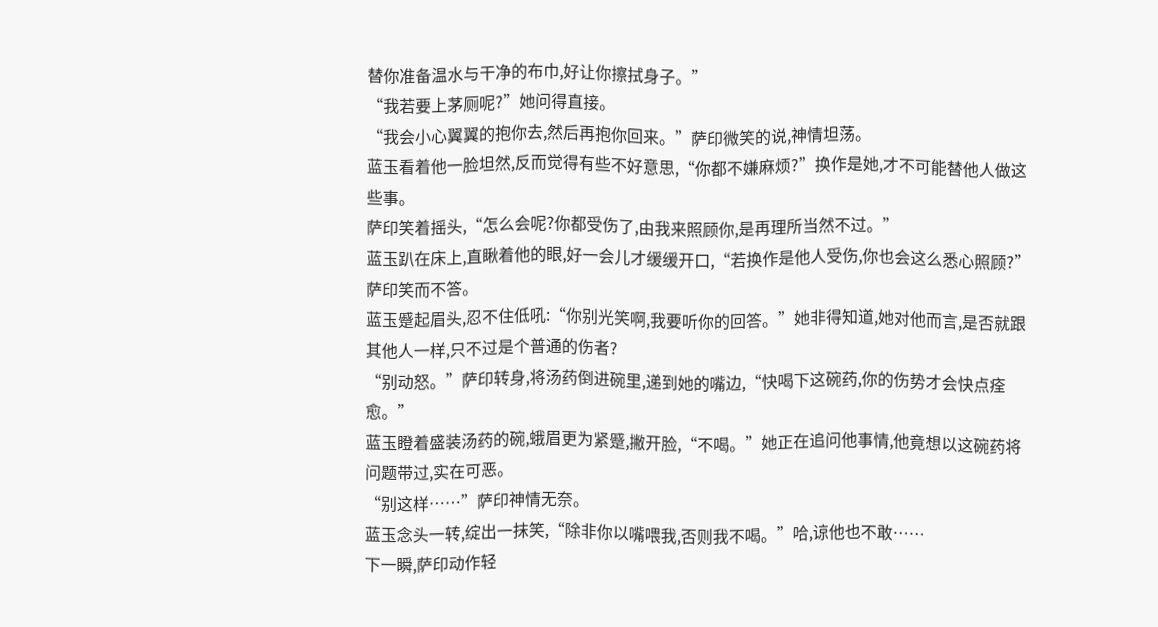替你准备温水与干净的布巾,好让你擦拭身子。”
“我若要上茅厕呢?”她问得直接。
“我会小心翼翼的抱你去,然后再抱你回来。”萨印微笑的说,神情坦荡。
蓝玉看着他一脸坦然,反而觉得有些不好意思,“你都不嫌麻烦?”换作是她,才不可能替他人做这些事。
萨印笑着摇头,“怎么会呢?你都受伤了,由我来照顾你,是再理所当然不过。”
蓝玉趴在床上,直瞅着他的眼,好一会儿才缓缓开口,“若换作是他人受伤,你也会这么悉心照顾?”
萨印笑而不答。
蓝玉蹙起眉头,忍不住低吼:“你别光笑啊,我要听你的回答。”她非得知道,她对他而言,是否就跟其他人一样,只不过是个普通的伤者?
“别动怒。”萨印转身,将汤药倒进碗里,递到她的嘴边,“快喝下这碗药,你的伤势才会快点痊愈。”
蓝玉瞪着盛装汤药的碗,蛾眉更为紧蹙,撇开脸,“不喝。”她正在追问他事情,他竟想以这碗药将问题带过,实在可恶。
“别这样……”萨印神情无奈。
蓝玉念头一转,绽出一抹笑,“除非你以嘴喂我,否则我不喝。”哈,谅他也不敢……
下一瞬,萨印动作轻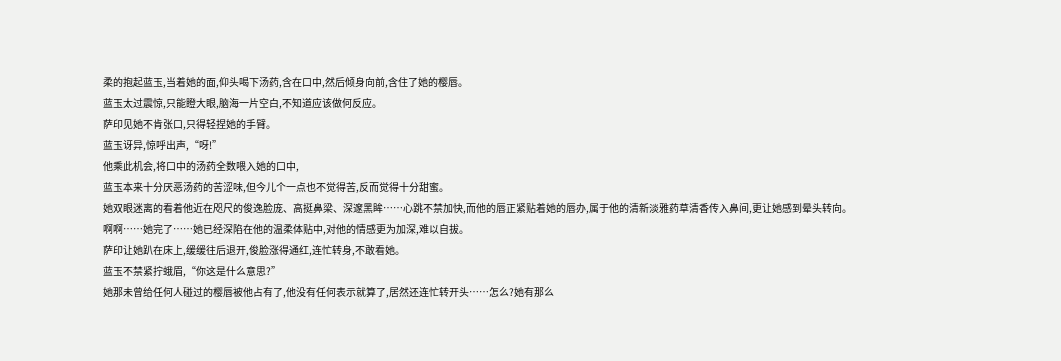柔的抱起蓝玉,当着她的面,仰头喝下汤药,含在口中,然后倾身向前,含住了她的樱唇。
蓝玉太过震惊,只能瞪大眼,脑海一片空白,不知道应该做何反应。
萨印见她不肯张口,只得轻捏她的手臂。
蓝玉讶异,惊呼出声,“呀!”
他乘此机会,将口中的汤药全数喂入她的口中,
蓝玉本来十分厌恶汤药的苦涩味,但今儿个一点也不觉得苦,反而觉得十分甜蜜。
她双眼迷离的看着他近在咫尺的俊逸脸庞、高挺鼻梁、深邃黑眸……心跳不禁加快,而他的唇正紧贴着她的唇办,属于他的清新淡雅药草清香传入鼻间,更让她感到晕头转向。
啊啊……她完了……她已经深陷在他的温柔体贴中,对他的情感更为加深,难以自拔。
萨印让她趴在床上,缓缓往后退开,俊脸涨得通红,连忙转身,不敢看她。
蓝玉不禁紧拧蛾眉,“你这是什么意思?”
她那未曾给任何人碰过的樱唇被他占有了,他没有任何表示就算了,居然还连忙转开头……怎么?她有那么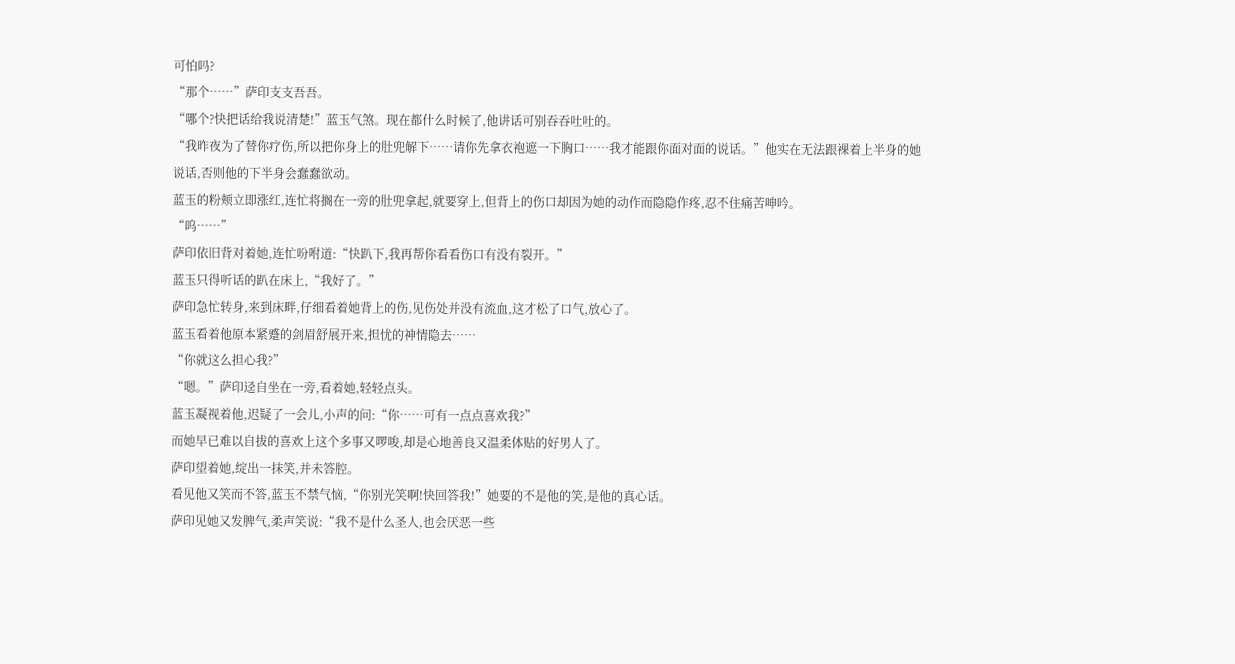可怕吗?
“那个……”萨印支支吾吾。
“哪个?快把话给我说清楚!”蓝玉气煞。现在都什么时候了,他讲话可别吞吞吐吐的。
“我昨夜为了替你疗伤,所以把你身上的肚兜解下……请你先拿衣袍遮一下胸口……我才能跟你面对面的说话。”他实在无法跟裸着上半身的她说话,否则他的下半身会蠢蠢欲动。
蓝玉的粉颊立即涨红,连忙将搁在一旁的肚兜拿起,就要穿上,但背上的伤口却因为她的动作而隐隐作疼,忍不住痛苦呻吟。
“呜……”
萨印依旧背对着她,连忙吩咐道:“快趴下,我再帮你看看伤口有没有裂开。”
蓝玉只得听话的趴在床上,“我好了。”
萨印急忙转身,来到床畔,仔细看着她背上的伤,见伤处并没有流血,这才松了口气,放心了。
蓝玉看着他原本紧蹙的剑眉舒展开来,担忧的神情隐去……
“你就这么担心我?”
“嗯。”萨印迳自坐在一旁,看着她,轻轻点头。
蓝玉凝视着他,迟疑了一会儿,小声的问:“你……可有一点点喜欢我?”
而她早已难以自拔的喜欢上这个多事又啰唆,却是心地善良又温柔体贴的好男人了。
萨印望着她,绽出一抹笑,并未答腔。
看见他又笑而不答,蓝玉不禁气恼,“你别光笑啊!快回答我!”她要的不是他的笑,是他的真心话。
萨印见她又发脾气,柔声笑说:“我不是什么圣人,也会厌恶一些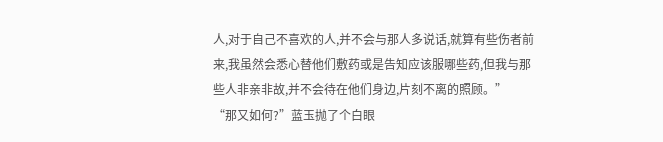人,对于自己不喜欢的人,并不会与那人多说话,就算有些伤者前来,我虽然会悉心替他们敷药或是告知应该服哪些药,但我与那些人非亲非故,并不会待在他们身边,片刻不离的照顾。”
“那又如何?”蓝玉抛了个白眼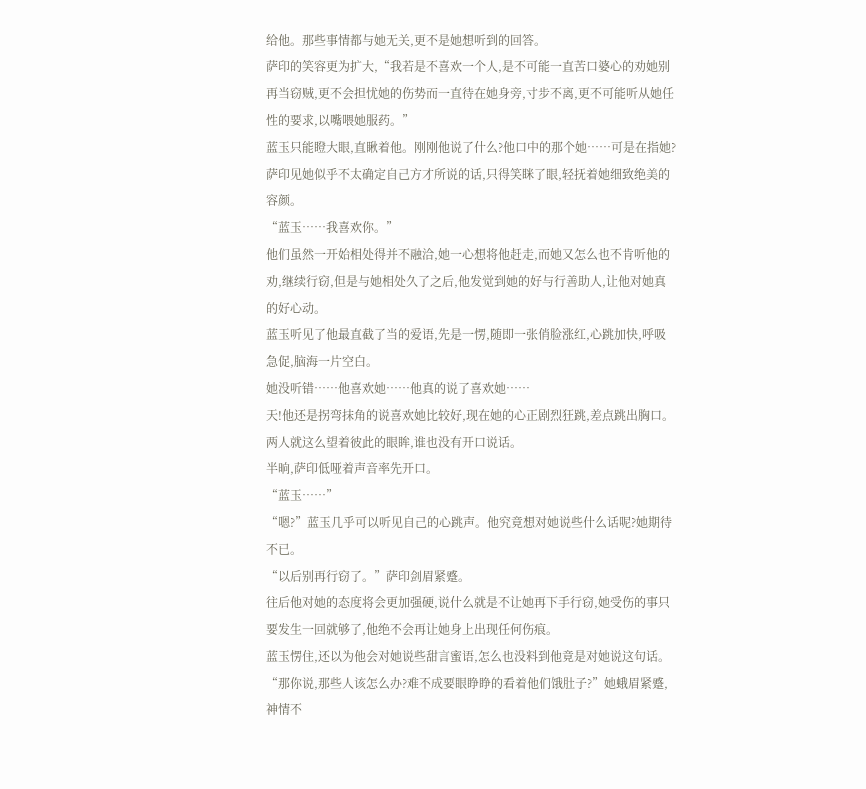给他。那些事情都与她无关,更不是她想听到的回答。
萨印的笑容更为扩大,“我若是不喜欢一个人,是不可能一直苦口婆心的劝她别再当窃贼,更不会担忧她的伤势而一直待在她身旁,寸步不离,更不可能听从她任性的要求,以嘴喂她服药。”
蓝玉只能瞪大眼,直瞅着他。刚刚他说了什么?他口中的那个她……可是在指她?
萨印见她似乎不太确定自己方才所说的话,只得笑眯了眼,轻抚着她细致绝美的容颜。
“蓝玉……我喜欢你。”
他们虽然一开始相处得并不融洽,她一心想将他赶走,而她又怎么也不肯听他的劝,继续行窃,但是与她相处久了之后,他发觉到她的好与行善助人,让他对她真的好心动。
蓝玉听见了他最直截了当的爱语,先是一愣,随即一张俏脸涨红,心跳加快,呼吸急促,脑海一片空白。
她没听错……他喜欢她……他真的说了喜欢她……
天!他还是拐弯抹角的说喜欢她比较好,现在她的心正剧烈狂跳,差点跳出胸口。
两人就这么望着彼此的眼眸,谁也没有开口说话。
半晌,萨印低哑着声音率先开口。
“蓝玉……”
“嗯?”蓝玉几乎可以听见自己的心跳声。他究竟想对她说些什么话呢?她期待不已。
“以后别再行窃了。”萨印剑眉紧蹙。
往后他对她的态度将会更加强硬,说什么就是不让她再下手行窃,她受伤的事只要发生一回就够了,他绝不会再让她身上出现任何伤痕。
蓝玉愣住,还以为他会对她说些甜言蜜语,怎么也没料到他竟是对她说这句话。
“那你说,那些人该怎么办?难不成要眼睁睁的看着他们饿肚子?”她蛾眉紧蹙,神情不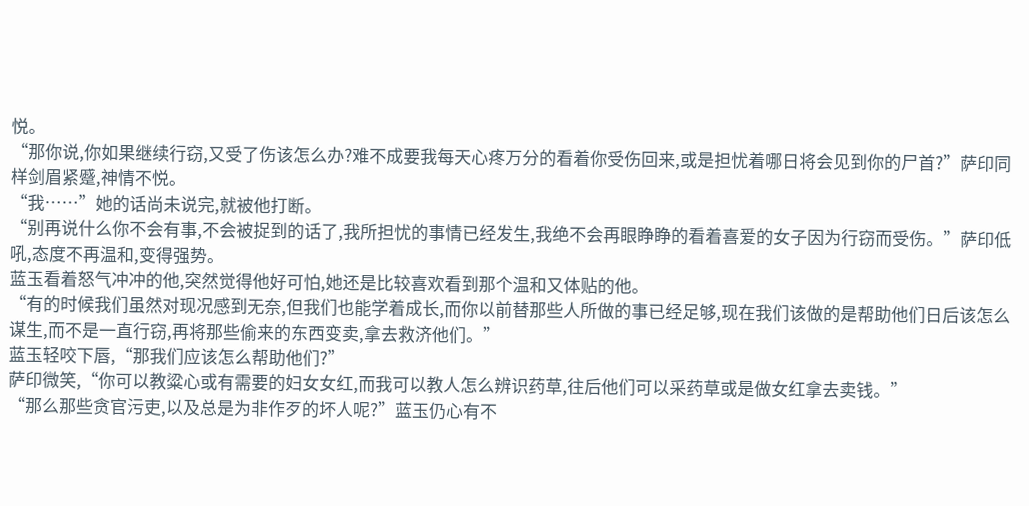悦。
“那你说,你如果继续行窃,又受了伤该怎么办?难不成要我每天心疼万分的看着你受伤回来,或是担忧着哪日将会见到你的尸首?”萨印同样剑眉紧蹙,神情不悦。
“我……”她的话尚未说完,就被他打断。
“别再说什么你不会有事,不会被捉到的话了,我所担忧的事情已经发生,我绝不会再眼睁睁的看着喜爱的女子因为行窃而受伤。”萨印低吼,态度不再温和,变得强势。
蓝玉看着怒气冲冲的他,突然觉得他好可怕,她还是比较喜欢看到那个温和又体贴的他。
“有的时候我们虽然对现况感到无奈,但我们也能学着成长,而你以前替那些人所做的事已经足够,现在我们该做的是帮助他们日后该怎么谋生,而不是一直行窃,再将那些偷来的东西变卖,拿去救济他们。”
蓝玉轻咬下唇,“那我们应该怎么帮助他们?”
萨印微笑,“你可以教粱心或有需要的妇女女红,而我可以教人怎么辨识药草,往后他们可以采药草或是做女红拿去卖钱。”
“那么那些贪官污吏,以及总是为非作歹的坏人呢?”蓝玉仍心有不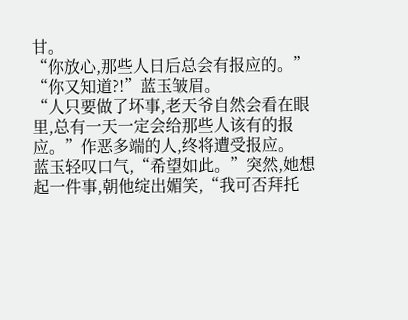甘。
“你放心,那些人日后总会有报应的。”
“你又知道?!”蓝玉皱眉。
“人只要做了坏事,老天爷自然会看在眼里,总有一天一定会给那些人该有的报应。”作恶多端的人,终将遭受报应。
蓝玉轻叹口气,“希望如此。”突然,她想起一件事,朝他绽出媚笑,“我可否拜托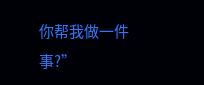你帮我做一件事?”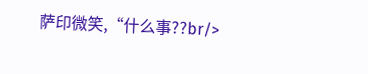萨印微笑,“什么事??br/>